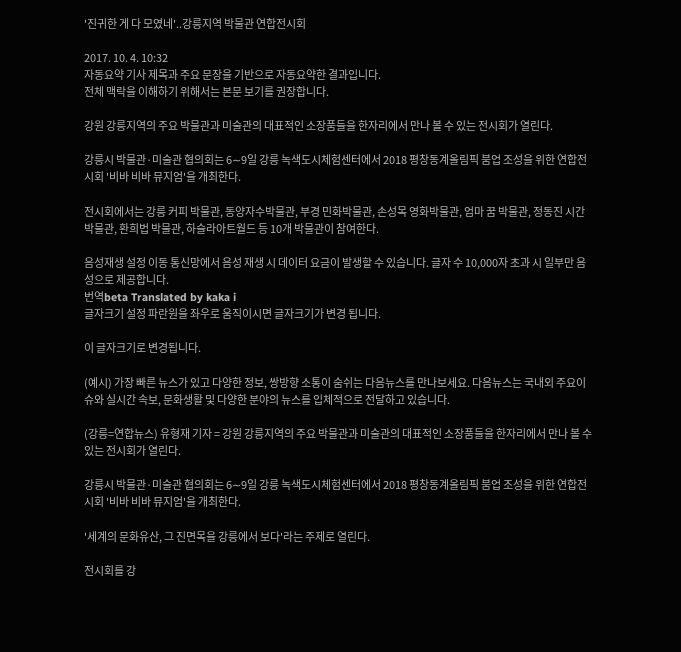'진귀한 게 다 모였네'..강릉지역 박물관 연합전시회

2017. 10. 4. 10:32
자동요약 기사 제목과 주요 문장을 기반으로 자동요약한 결과입니다.
전체 맥락을 이해하기 위해서는 본문 보기를 권장합니다.

강원 강릉지역의 주요 박물관과 미술관의 대표적인 소장품들을 한자리에서 만나 볼 수 있는 전시회가 열린다.

강릉시 박물관·미술관 협의회는 6∼9일 강릉 녹색도시체험센터에서 2018 평창동계올림픽 붐업 조성을 위한 연합전시회 '비바 비바 뮤지엄'을 개최한다.

전시회에서는 강릉 커피 박물관, 동양자수박물관, 부경 민화박물관, 손성목 영화박물관, 엄마 꿈 박물관, 정동진 시간박물관, 환희법 박물관, 하슬라아트월드 등 10개 박물관이 참여한다.

음성재생 설정 이동 통신망에서 음성 재생 시 데이터 요금이 발생할 수 있습니다. 글자 수 10,000자 초과 시 일부만 음성으로 제공합니다.
번역beta Translated by kaka i
글자크기 설정 파란원을 좌우로 움직이시면 글자크기가 변경 됩니다.

이 글자크기로 변경됩니다.

(예시) 가장 빠른 뉴스가 있고 다양한 정보, 쌍방향 소통이 숨쉬는 다음뉴스를 만나보세요. 다음뉴스는 국내외 주요이슈와 실시간 속보, 문화생활 및 다양한 분야의 뉴스를 입체적으로 전달하고 있습니다.

(강릉=연합뉴스) 유형재 기자 = 강원 강릉지역의 주요 박물관과 미술관의 대표적인 소장품들을 한자리에서 만나 볼 수 있는 전시회가 열린다.

강릉시 박물관·미술관 협의회는 6∼9일 강릉 녹색도시체험센터에서 2018 평창동계올림픽 붐업 조성을 위한 연합전시회 '비바 비바 뮤지엄'을 개최한다.

'세계의 문화유산, 그 진면목을 강릉에서 보다'라는 주제로 열린다.

전시회를 강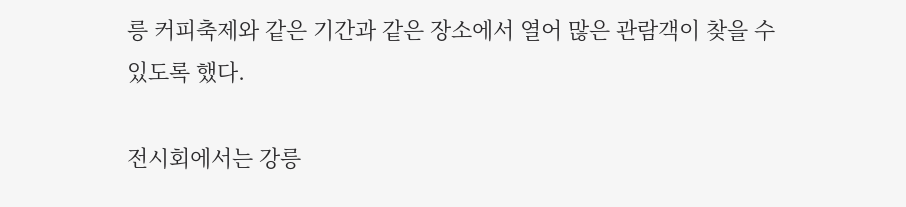릉 커피축제와 같은 기간과 같은 장소에서 열어 많은 관람객이 찾을 수 있도록 했다.

전시회에서는 강릉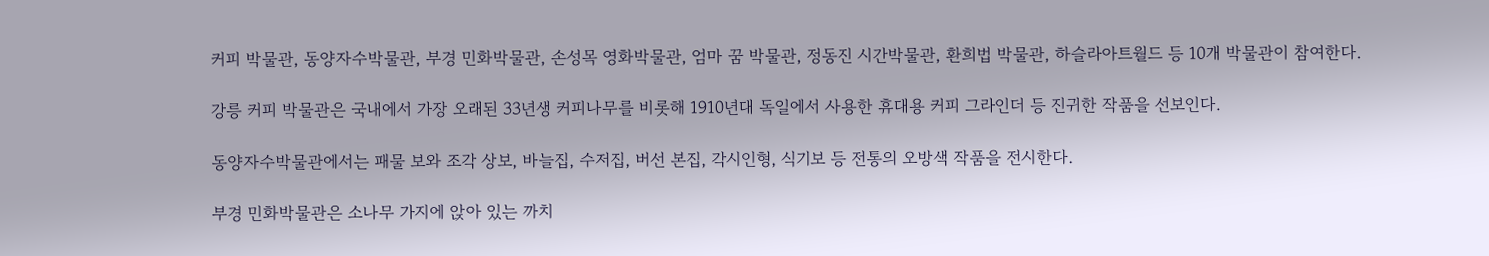커피 박물관, 동양자수박물관, 부경 민화박물관, 손성목 영화박물관, 엄마 꿈 박물관, 정동진 시간박물관, 환희법 박물관, 하슬라아트월드 등 10개 박물관이 참여한다.

강릉 커피 박물관은 국내에서 가장 오래된 33년생 커피나무를 비롯해 1910년대 독일에서 사용한 휴대용 커피 그라인더 등 진귀한 작품을 선보인다.

동양자수박물관에서는 패물 보와 조각 상보, 바늘집, 수저집, 버선 본집, 각시인형, 식기보 등 전통의 오방색 작품을 전시한다.

부경 민화박물관은 소나무 가지에 앉아 있는 까치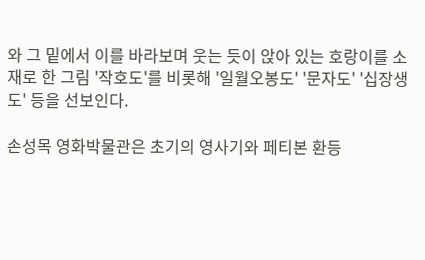와 그 밑에서 이를 바라보며 웃는 듯이 앉아 있는 호랑이를 소재로 한 그림 '작호도'를 비롯해 '일월오봉도' '문자도' '십장생도' 등을 선보인다.

손성목 영화박물관은 초기의 영사기와 페티본 환등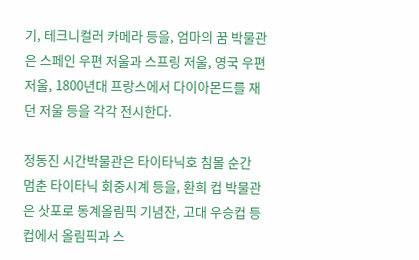기, 테크니컬러 카메라 등을, 엄마의 꿈 박물관은 스페인 우편 저울과 스프링 저울, 영국 우편 저울, 1800년대 프랑스에서 다이아몬드를 재던 저울 등을 각각 전시한다.

정동진 시간박물관은 타이타닉호 침몰 순간 멈춘 타이타닉 회중시계 등을, 환희 컵 박물관은 삿포로 동계올림픽 기념잔, 고대 우승컵 등 컵에서 올림픽과 스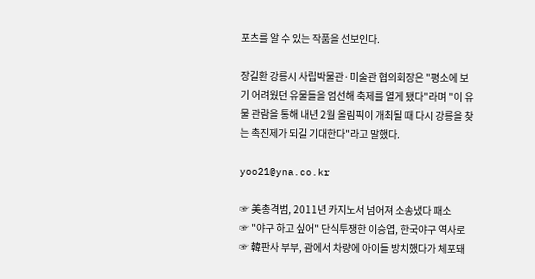포츠를 알 수 있는 작품을 선보인다.

장길환 강릉시 사립박물관·미술관 협의회장은 "평소에 보기 어려웠던 유물들을 엄선해 축제를 열게 됐다"라며 "이 유물 관람을 통해 내년 2월 올림픽이 개최될 때 다시 강릉을 찾는 촉진제가 되길 기대한다"라고 말했다.

yoo21@yna.co.kr

☞ 美총격범, 2011년 카지노서 넘어져 소송냈다 패소
☞ "야구 하고 싶어" 단식투쟁한 이승엽, 한국야구 역사로
☞ 韓판사 부부, 괌에서 차량에 아이들 방치했다가 체포돼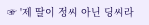☞ '제 딸이 정씨 아닌 딩씨라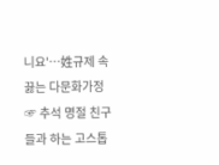니요'…姓규제 속끓는 다문화가정
☞ 추석 명절 친구들과 하는 고스톱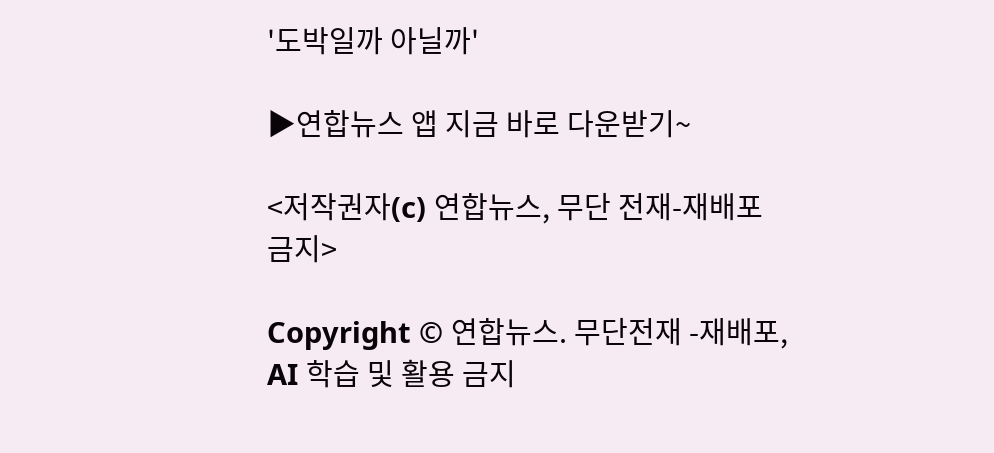'도박일까 아닐까'

▶연합뉴스 앱 지금 바로 다운받기~

<저작권자(c) 연합뉴스, 무단 전재-재배포 금지>

Copyright © 연합뉴스. 무단전재 -재배포, AI 학습 및 활용 금지